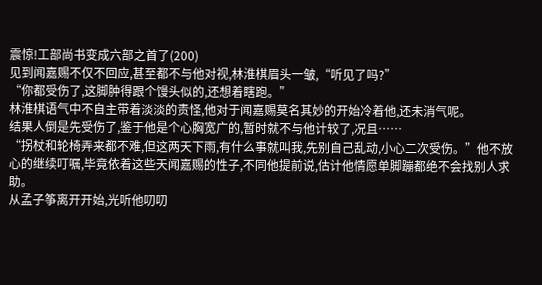震惊!工部尚书变成六部之首了(200)
见到闻嘉赐不仅不回应,甚至都不与他对视,林淮棋眉头一皱,“听见了吗?”
“你都受伤了,这脚肿得跟个馒头似的,还想着瞎跑。”
林淮棋语气中不自主带着淡淡的责怪,他对于闻嘉赐莫名其妙的开始冷着他,还未消气呢。
结果人倒是先受伤了,鉴于他是个心胸宽广的,暂时就不与他计较了,况且……
“拐杖和轮椅弄来都不难,但这两天下雨,有什么事就叫我,先别自己乱动,小心二次受伤。”他不放心的继续叮嘱,毕竟依着这些天闻嘉赐的性子,不同他提前说,估计他情愿单脚蹦都绝不会找别人求助。
从孟子筝离开开始,光听他叨叨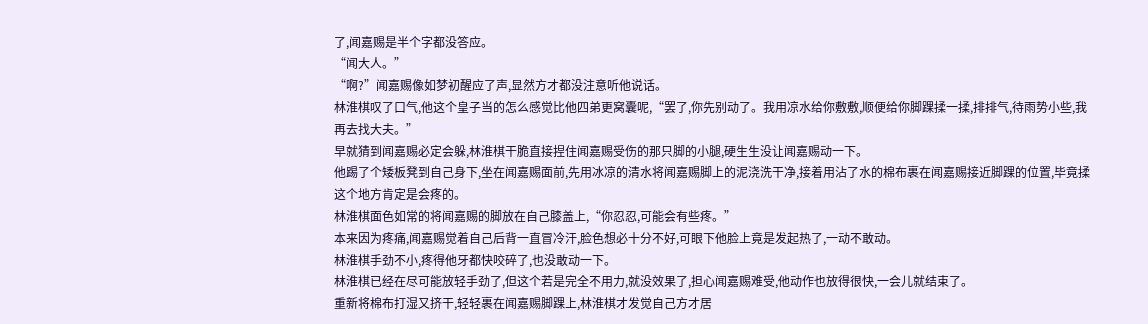了,闻嘉赐是半个字都没答应。
“闻大人。”
“啊?”闻嘉赐像如梦初醒应了声,显然方才都没注意听他说话。
林淮棋叹了口气,他这个皇子当的怎么感觉比他四弟更窝囊呢,“罢了,你先别动了。我用凉水给你敷敷,顺便给你脚踝揉一揉,排排气,待雨势小些,我再去找大夫。”
早就猜到闻嘉赐必定会躲,林淮棋干脆直接捏住闻嘉赐受伤的那只脚的小腿,硬生生没让闻嘉赐动一下。
他踢了个矮板凳到自己身下,坐在闻嘉赐面前,先用冰凉的清水将闻嘉赐脚上的泥浇洗干净,接着用沾了水的棉布裹在闻嘉赐接近脚踝的位置,毕竟揉这个地方肯定是会疼的。
林淮棋面色如常的将闻嘉赐的脚放在自己膝盖上,“你忍忍,可能会有些疼。”
本来因为疼痛,闻嘉赐觉着自己后背一直冒冷汗,脸色想必十分不好,可眼下他脸上竟是发起热了,一动不敢动。
林淮棋手劲不小,疼得他牙都快咬碎了,也没敢动一下。
林淮棋已经在尽可能放轻手劲了,但这个若是完全不用力,就没效果了,担心闻嘉赐难受,他动作也放得很快,一会儿就结束了。
重新将棉布打湿又挤干,轻轻裹在闻嘉赐脚踝上,林淮棋才发觉自己方才居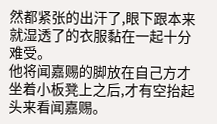然都紧张的出汗了,眼下跟本来就湿透了的衣服黏在一起十分难受。
他将闻嘉赐的脚放在自己方才坐着小板凳上之后,才有空抬起头来看闻嘉赐。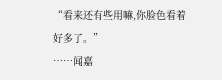“看来还有些用嘛,你脸色看着好多了。”
……闻嘉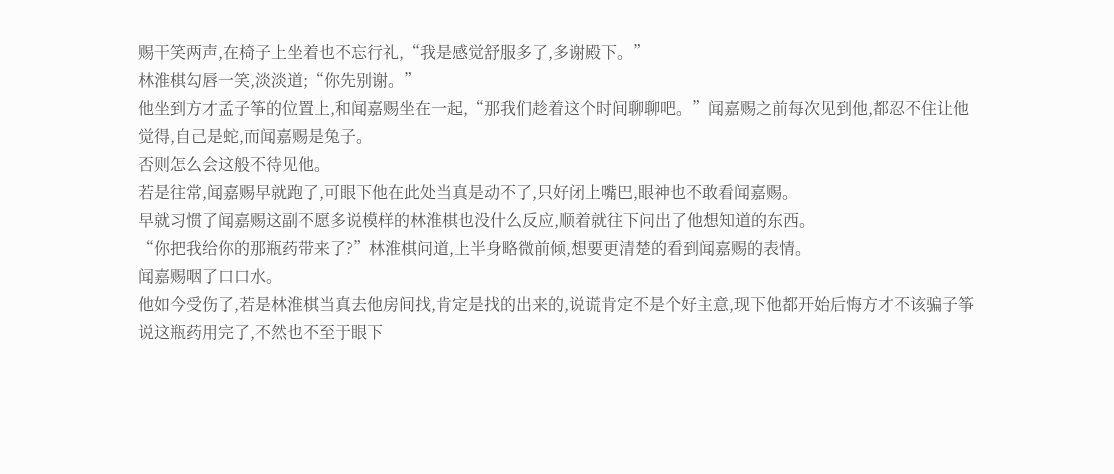赐干笑两声,在椅子上坐着也不忘行礼,“我是感觉舒服多了,多谢殿下。”
林淮棋勾唇一笑,淡淡道;“你先别谢。”
他坐到方才孟子筝的位置上,和闻嘉赐坐在一起,“那我们趁着这个时间聊聊吧。”闻嘉赐之前每次见到他,都忍不住让他觉得,自己是蛇,而闻嘉赐是兔子。
否则怎么会这般不待见他。
若是往常,闻嘉赐早就跑了,可眼下他在此处当真是动不了,只好闭上嘴巴,眼神也不敢看闻嘉赐。
早就习惯了闻嘉赐这副不愿多说模样的林淮棋也没什么反应,顺着就往下问出了他想知道的东西。
“你把我给你的那瓶药带来了?”林淮棋问道,上半身略微前倾,想要更清楚的看到闻嘉赐的表情。
闻嘉赐咽了口口水。
他如今受伤了,若是林淮棋当真去他房间找,肯定是找的出来的,说谎肯定不是个好主意,现下他都开始后悔方才不该骗子筝说这瓶药用完了,不然也不至于眼下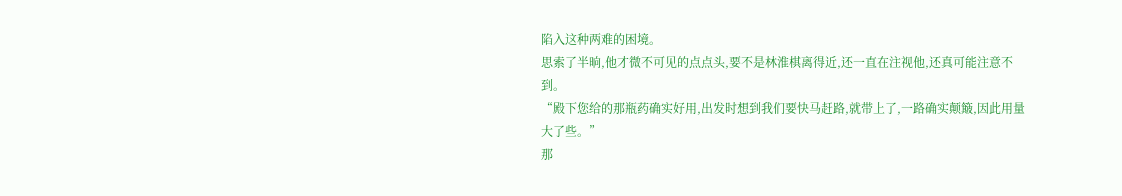陷入这种两难的困境。
思索了半晌,他才微不可见的点点头,要不是林淮棋离得近,还一直在注视他,还真可能注意不到。
“殿下您给的那瓶药确实好用,出发时想到我们要快马赶路,就带上了,一路确实颠簸,因此用量大了些。”
那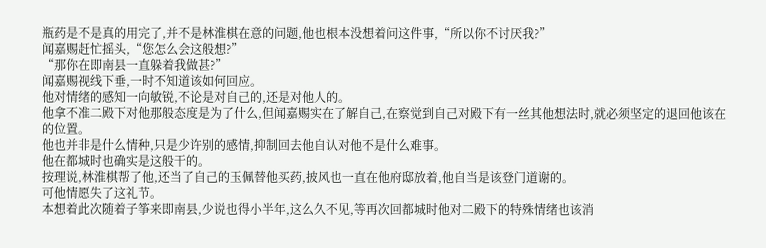瓶药是不是真的用完了,并不是林淮棋在意的问题,他也根本没想着问这件事,“所以你不讨厌我?”
闻嘉赐赶忙摇头,“您怎么会这般想?”
“那你在即南县一直躲着我做甚?”
闻嘉赐视线下垂,一时不知道该如何回应。
他对情绪的感知一向敏锐,不论是对自己的,还是对他人的。
他拿不准二殿下对他那般态度是为了什么,但闻嘉赐实在了解自己,在察觉到自己对殿下有一丝其他想法时,就必须坚定的退回他该在的位置。
他也并非是什么情种,只是少许别的感情,抑制回去他自认对他不是什么难事。
他在都城时也确实是这般干的。
按理说,林淮棋帮了他,还当了自己的玉佩替他买药,披风也一直在他府邸放着,他自当是该登门道谢的。
可他情愿失了这礼节。
本想着此次随着子筝来即南县,少说也得小半年,这么久不见,等再次回都城时他对二殿下的特殊情绪也该消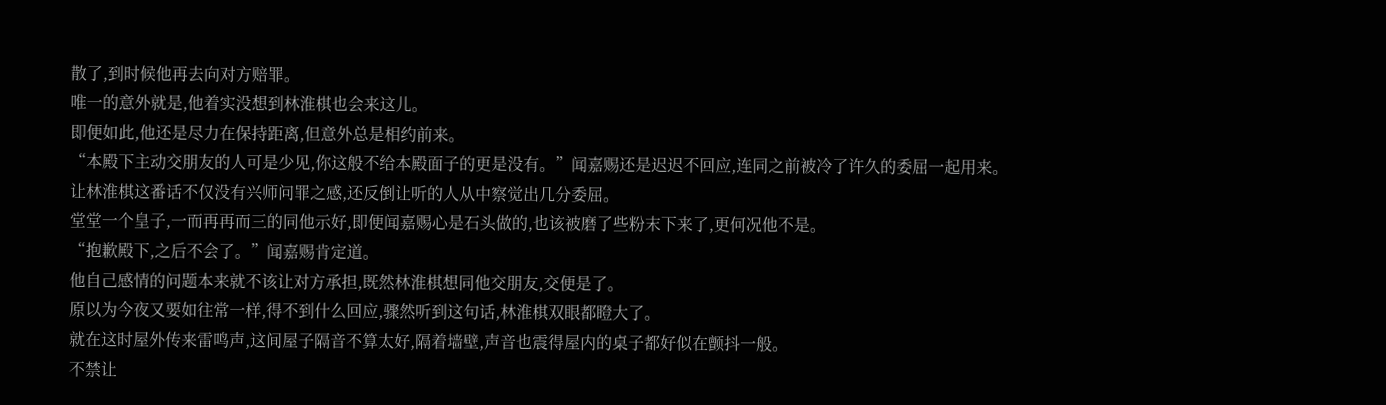散了,到时候他再去向对方赔罪。
唯一的意外就是,他着实没想到林淮棋也会来这儿。
即便如此,他还是尽力在保持距离,但意外总是相约前来。
“本殿下主动交朋友的人可是少见,你这般不给本殿面子的更是没有。”闻嘉赐还是迟迟不回应,连同之前被冷了许久的委屈一起用来。
让林淮棋这番话不仅没有兴师问罪之感,还反倒让听的人从中察觉出几分委屈。
堂堂一个皇子,一而再再而三的同他示好,即便闻嘉赐心是石头做的,也该被磨了些粉末下来了,更何况他不是。
“抱歉殿下,之后不会了。”闻嘉赐肯定道。
他自己感情的问题本来就不该让对方承担,既然林淮棋想同他交朋友,交便是了。
原以为今夜又要如往常一样,得不到什么回应,骤然听到这句话,林淮棋双眼都瞪大了。
就在这时屋外传来雷鸣声,这间屋子隔音不算太好,隔着墙壁,声音也震得屋内的桌子都好似在颤抖一般。
不禁让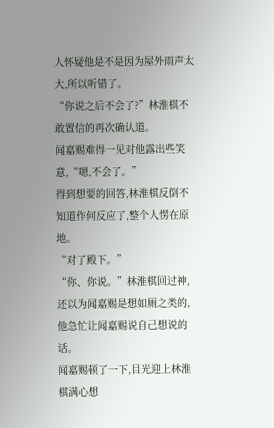人怀疑他是不是因为屋外雨声太大,所以听错了。
“你说之后不会了?”林淮棋不敢置信的再次确认道。
闻嘉赐难得一见对他露出些笑意,“嗯,不会了。”
得到想要的回答,林淮棋反倒不知道作何反应了,整个人愣在原地。
“对了殿下。”
“你、你说。”林淮棋回过神,还以为闻嘉赐是想如厕之类的,他急忙让闻嘉赐说自己想说的话。
闻嘉赐顿了一下,目光迎上林淮棋满心想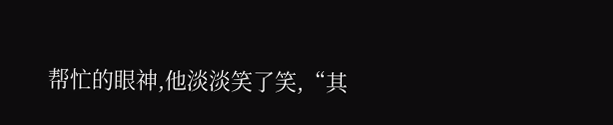帮忙的眼神,他淡淡笑了笑,“其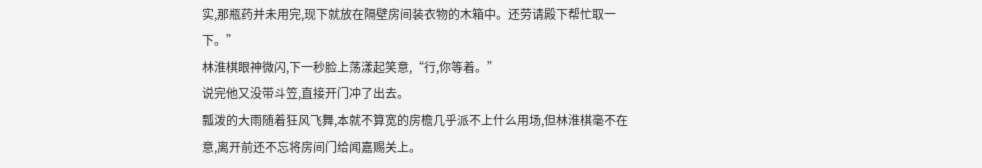实,那瓶药并未用完,现下就放在隔壁房间装衣物的木箱中。还劳请殿下帮忙取一下。”
林淮棋眼神微闪,下一秒脸上荡漾起笑意,“行,你等着。”
说完他又没带斗笠,直接开门冲了出去。
瓢泼的大雨随着狂风飞舞,本就不算宽的房檐几乎派不上什么用场,但林淮棋毫不在意,离开前还不忘将房间门给闻嘉赐关上。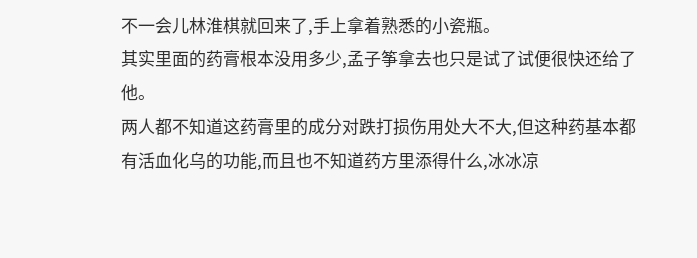不一会儿林淮棋就回来了,手上拿着熟悉的小瓷瓶。
其实里面的药膏根本没用多少,孟子筝拿去也只是试了试便很快还给了他。
两人都不知道这药膏里的成分对跌打损伤用处大不大,但这种药基本都有活血化乌的功能,而且也不知道药方里添得什么,冰冰凉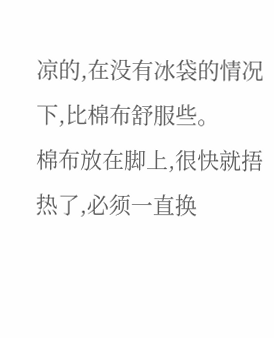凉的,在没有冰袋的情况下,比棉布舒服些。
棉布放在脚上,很快就捂热了,必须一直换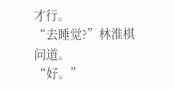才行。
“去睡觉?”林淮棋问道。
“好。”